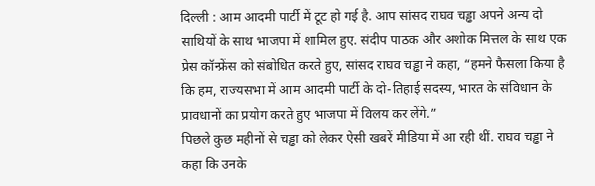दिल्ली : आम आदमी पार्टी में टूट हो गई है. आप सांसद राघव चड्ढा अपने अन्य दो साथियों के साथ भाजपा में शामिल हुए. संदीप पाठक और अशोक मित्तल के साथ एक प्रेस कॉन्फ्रेंस को संबोधित करते हुए, सांसद राघव चड्ढा ने कहा, “हमने फैसला किया है कि हम, राज्यसभा में आम आदमी पार्टी के दो-तिहाई सदस्य, भारत के संविधान के प्रावधानों का प्रयोग करते हुए भाजपा में विलय कर लेंगे.”
पिछले कुछ महीनों से चड्ढा को लेकर ऐसी खबरें मीडिया में आ रही थीं. राघव चड्ढा ने कहा कि उनके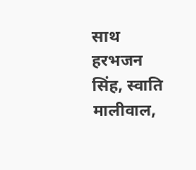साथ हरभजन सिंह, स्वाति मालीवाल,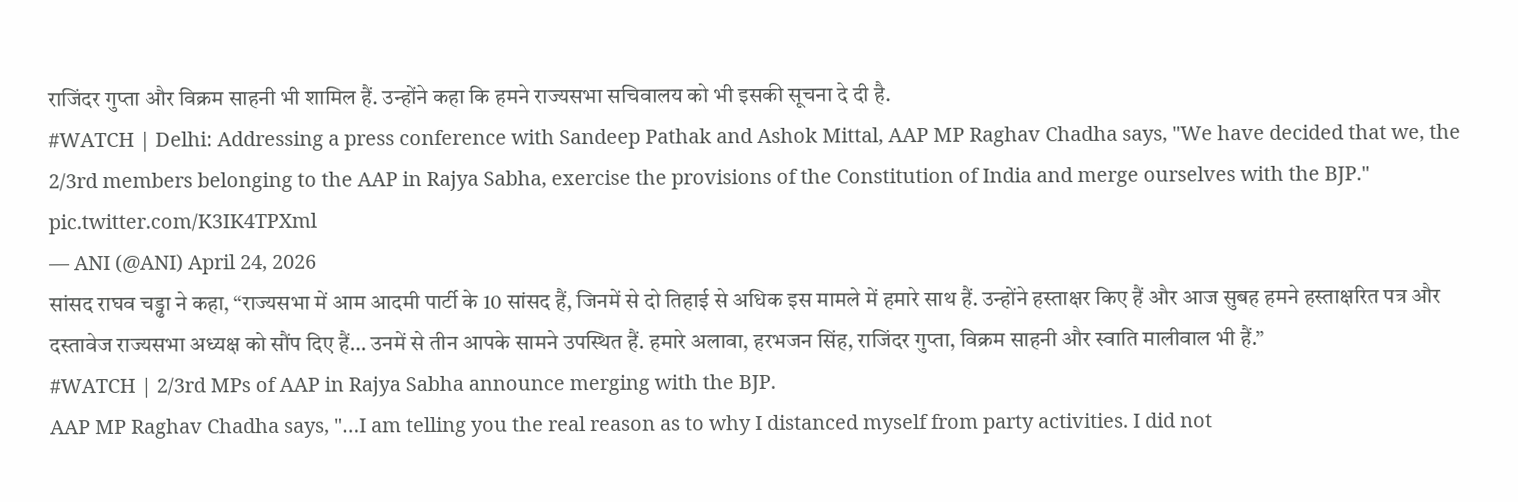राजिंदर गुप्ता और विक्रम साहनी भी शामिल हैं. उन्होंने कहा कि हमने राज्यसभा सचिवालय को भी इसकी सूचना दे दी है.
#WATCH | Delhi: Addressing a press conference with Sandeep Pathak and Ashok Mittal, AAP MP Raghav Chadha says, "We have decided that we, the 2/3rd members belonging to the AAP in Rajya Sabha, exercise the provisions of the Constitution of India and merge ourselves with the BJP." pic.twitter.com/K3IK4TPXml
— ANI (@ANI) April 24, 2026
सांसद राघव चड्ढा ने कहा, “राज्यसभा में आम आदमी पार्टी के 10 सांसद हैं, जिनमें से दो तिहाई से अधिक इस मामले में हमारे साथ हैं. उन्होंने हस्ताक्षर किए हैं और आज सुबह हमने हस्ताक्षरित पत्र और दस्तावेज राज्यसभा अध्यक्ष को सौंप दिए हैं… उनमें से तीन आपके सामने उपस्थित हैं. हमारे अलावा, हरभजन सिंह, राजिंदर गुप्ता, विक्रम साहनी और स्वाति मालीवाल भी हैं.”
#WATCH | 2/3rd MPs of AAP in Rajya Sabha announce merging with the BJP.
AAP MP Raghav Chadha says, "…I am telling you the real reason as to why I distanced myself from party activities. I did not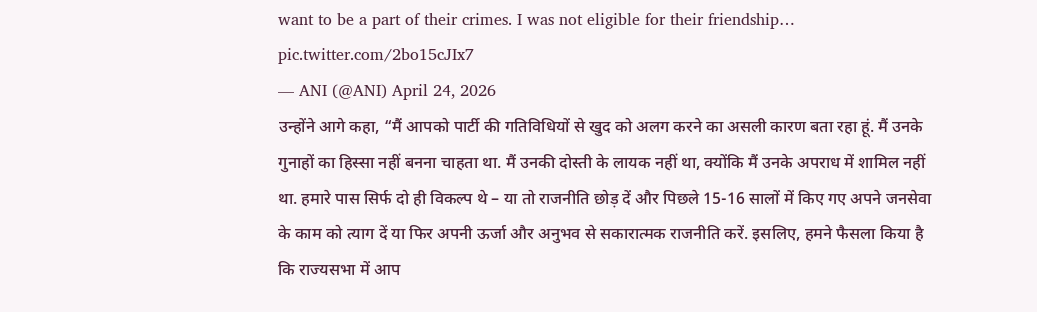want to be a part of their crimes. I was not eligible for their friendship… pic.twitter.com/2bo15cJIx7
— ANI (@ANI) April 24, 2026
उन्होंने आगे कहा, “मैं आपको पार्टी की गतिविधियों से खुद को अलग करने का असली कारण बता रहा हूं. मैं उनके गुनाहों का हिस्सा नहीं बनना चाहता था. मैं उनकी दोस्ती के लायक नहीं था, क्योंकि मैं उनके अपराध में शामिल नहीं था. हमारे पास सिर्फ दो ही विकल्प थे – या तो राजनीति छोड़ दें और पिछले 15-16 सालों में किए गए अपने जनसेवा के काम को त्याग दें या फिर अपनी ऊर्जा और अनुभव से सकारात्मक राजनीति करें. इसलिए, हमने फैसला किया है कि राज्यसभा में आप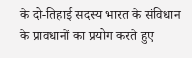के दो-तिहाई सदस्य भारत के संविधान के प्रावधानों का प्रयोग करते हुए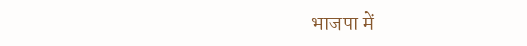भाजपा में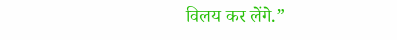विलय कर लेंगे.”